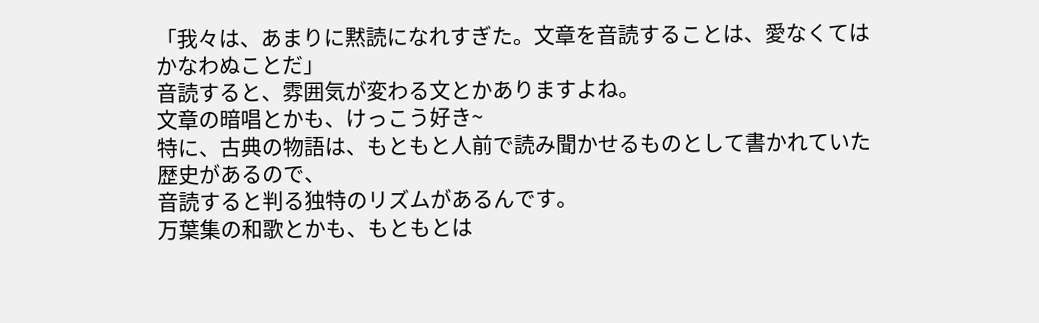「我々は、あまりに黙読になれすぎた。文章を音読することは、愛なくてはかなわぬことだ」
音読すると、雰囲気が変わる文とかありますよね。
文章の暗唱とかも、けっこう好き~
特に、古典の物語は、もともと人前で読み聞かせるものとして書かれていた歴史があるので、
音読すると判る独特のリズムがあるんです。
万葉集の和歌とかも、もともとは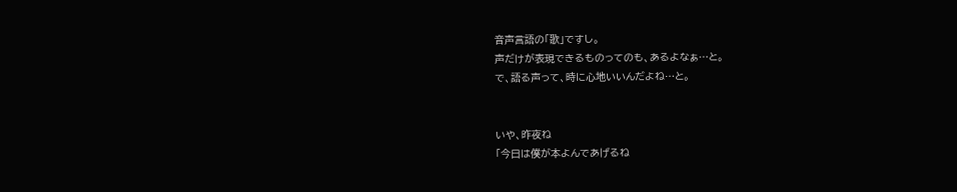音声言語の「歌」ですし。
声だけが表現できるものってのも、あるよなぁ…と。
で、語る声って、時に心地いいんだよね…と。


いや、昨夜ね
「今日は僕が本よんであげるね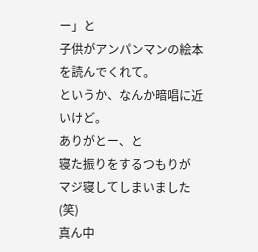ー」と
子供がアンパンマンの絵本を読んでくれて。
というか、なんか暗唱に近いけど。
ありがとー、と
寝た振りをするつもりが
マジ寝してしまいました(笑)
真ん中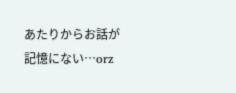あたりからお話が記憶にない…orz